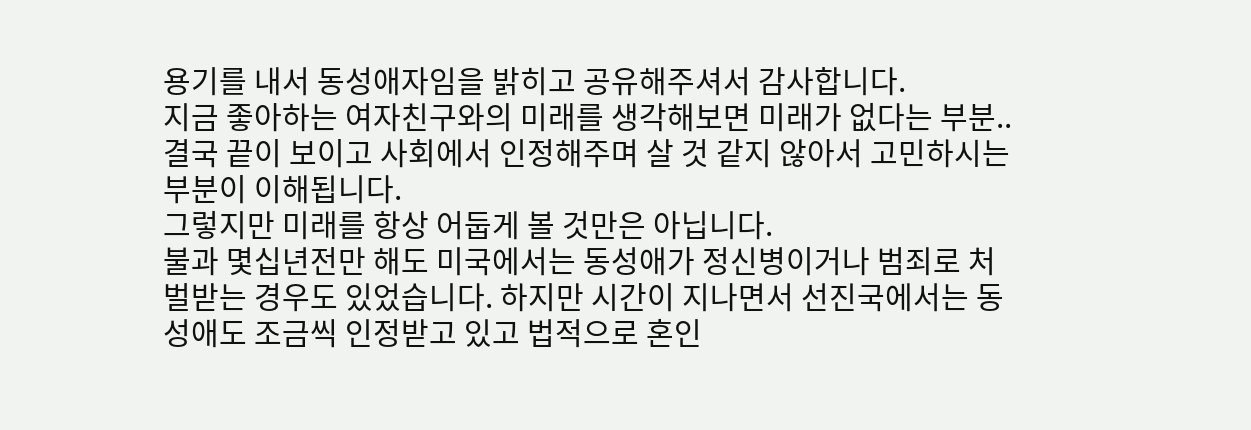용기를 내서 동성애자임을 밝히고 공유해주셔서 감사합니다.
지금 좋아하는 여자친구와의 미래를 생각해보면 미래가 없다는 부분.. 결국 끝이 보이고 사회에서 인정해주며 살 것 같지 않아서 고민하시는 부분이 이해됩니다.
그렇지만 미래를 항상 어둡게 볼 것만은 아닙니다.
불과 몇십년전만 해도 미국에서는 동성애가 정신병이거나 범죄로 처벌받는 경우도 있었습니다. 하지만 시간이 지나면서 선진국에서는 동성애도 조금씩 인정받고 있고 법적으로 혼인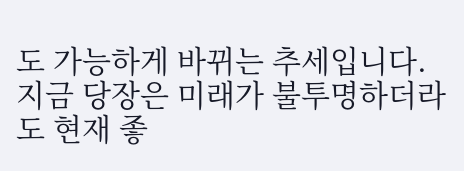도 가능하게 바뀌는 추세입니다.
지금 당장은 미래가 불투명하더라도 현재 좋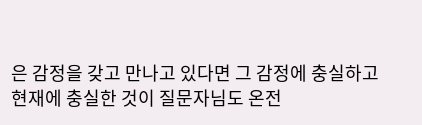은 감정을 갖고 만나고 있다면 그 감정에 충실하고 현재에 충실한 것이 질문자님도 온전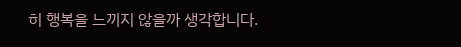히 행복을 느끼지 않을까 생각합니다.